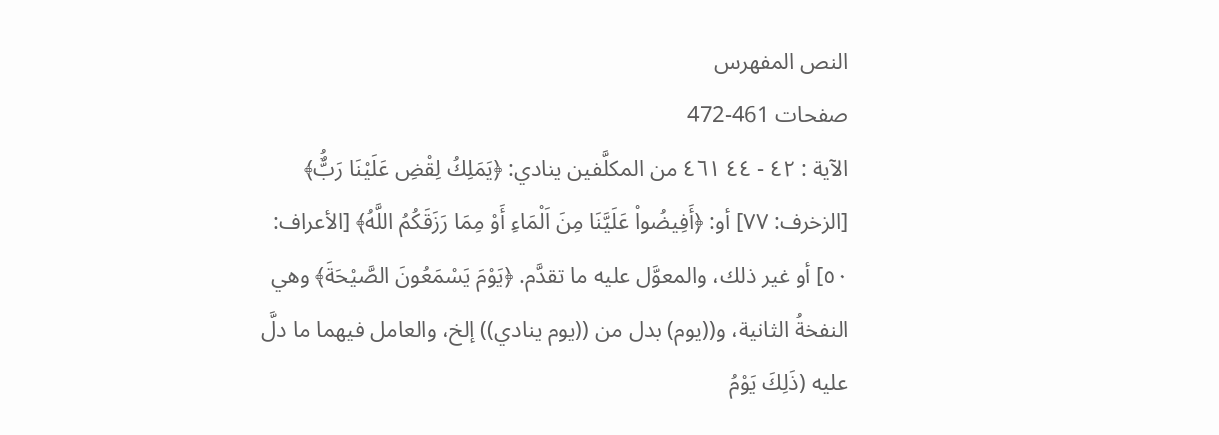النص المفهرس
صفحات 461-472
الآية : ٤٢ - ٤٤ ٤٦١ من المكلَّفين ينادي: ﴿يَمَلِكُ لِقْضِ عَلَيْنَا رَبٌُّ﴾ [الزخرف: ٧٧] أو: ﴿أَفِيضُواْ عَلَيَّنَا مِنَ اَلْمَاءِ أَوْ مِمَا رَزَقَكُمُ اللَّهُ﴾ [الأعراف: ٥٠] أو غير ذلك، والمعوَّل عليه ما تقدَّم. ﴿يَوْمَ يَسْمَعُونَ الصَّيْحَةَ﴾ وهي النفخةُ الثانية، و((يوم) بدل من ((يوم ينادي)) إلخ، والعامل فيهما ما دلَّ عليه (ذَلِكَ يَوْمُ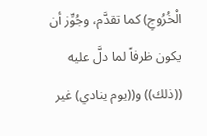الْخُرُوجِ) كما تقدَّم، وجُوِّز أن يكون ظرفاً لما دلَّ عليه ((ذلك)) و((يوم ينادي) غير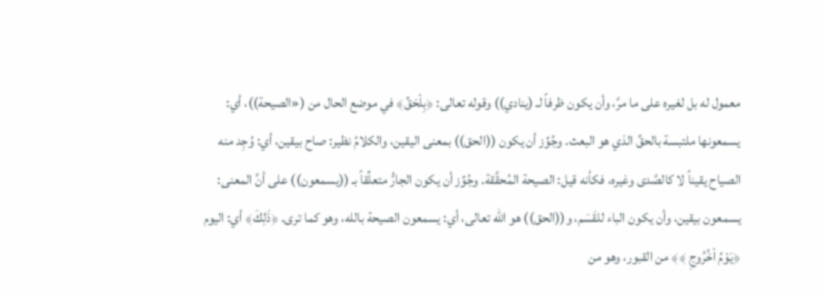معمول له بل لغيره على ما مرَّ، وأن يكون ظرفاً لـ (ينادي)) وقوله تعالى: ﴿بِلْحَقِّ﴾ في موضع الحال من («الصيحة))، أي: يسمعونها ملتبسة بالحقِّ الذي هو البعث. وجُوِّز أن يكون ((الحق)) بمعنى اليقين، والكلامُ نظير: صاح بيقين، أي: وُجِد منه الصياح يقيناً لا كالصَّدى وغيره، فكأنه قيل: الصيحة المُحقَّقة. وجُوِّز أن يكون الجارُّ متعلِّقاً بـ ((يسمعون)) على أنَّ المعنى: يسمعون بيقين، وأن يكون الباء للقَسَم، و((الحق)) هو الله تعالى، أي: يسمعون الصيحة بالله، وهو کما ترى. ﴿ذَلِكَ﴾ أي: اليوم ﴿يَوْمُ اْخُرُوجِ ﴾﴾ من القبور، وهو من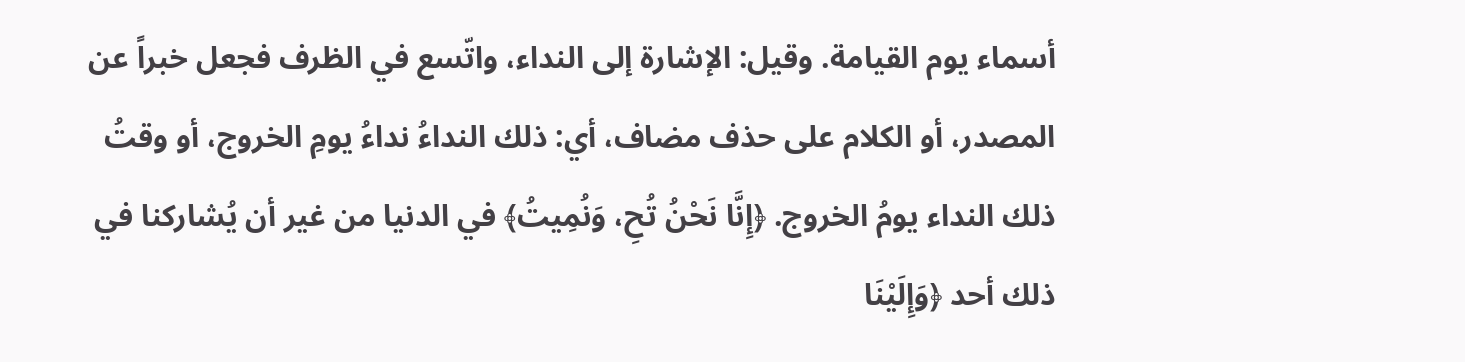أسماء يوم القيامة. وقيل: الإشارة إلى النداء، واتّسع في الظرف فجعل خبراً عن المصدر، أو الكلام على حذف مضاف، أي: ذلك النداءُ نداءُ يومِ الخروج، أو وقتُ ذلك النداء يومُ الخروج. ﴿إِنَّا نَحْنُ تُحِ، وَنُمِيتُ﴾ في الدنيا من غير أن يُشاركنا في ذلك أحد ﴿وَإِلَيْنَا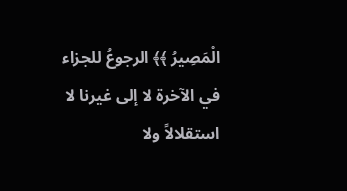الْمَصِيرُ ﴾﴾ الرجوعُ للجزاء في الآخرة لا إلى غيرنا لا استقلالاً ولا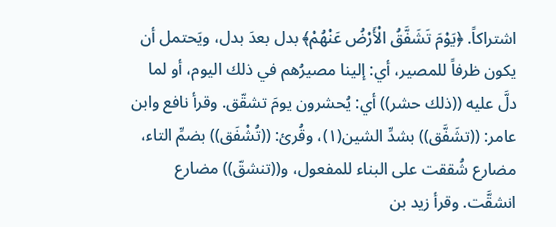اشتراكاً. ﴿يَوْمَ تَشَفَّقُ الْأَرْضُ عَنْهُمْ﴾ بدل بعدَ بدل، ويَحتمل أن يكون ظرفاً للمصير، أي: إلينا مصيرُهم في ذلك اليوم، أو لما دلَّ عليه ((ذلك حشر)) أي: يُحشرون يومَ تشقّق. وقرأ نافع وابن عامر: ((تشَفَّق)) بشدِّ الشين(١)، وقُرئ: ((تُشْفَق)) بضمِّ التاء، مضارع شُققت على البناء للمفعول، و((تنشقّ)) مضارع انشقَّت. وقرأ زيد بن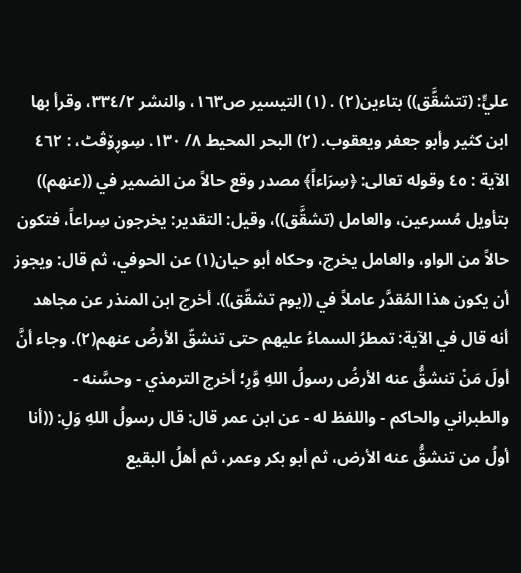عليٍّ: (تتشقَّق)) بتاءين(٢) . (١) التيسير ص١٦٣، والنشر ٣٣٤/٢، وقرأ بها ابن كثير وأبو جعفر ويعقوب. (٢) البحر المحيط ٨/ ١٣٠. سِوڕۆڤٹ، : ٤٦٢ الآية : ٤٥ وقوله تعالى: ﴿سِرَاءاً﴾ مصدر وقع حالاً من الضمير في ((عنهم)) بتأويل مُسرعين، والعامل (تشقَّق))، وقيل: التقدير: يخرجون سِراعاً، فتكون حالاً من الواو، والعامل يخرج، وحكاه أبو حيان(١) عن الحوفي، ثم قال: ويجوز أن يكون هذا المُقدَّر عاملاً في ((يوم تشقّق)). أخرج ابن المنذر عن مجاهد أنه قال في الآية: تمطرُ السماءُ عليهم حتى تنشقّ الأرضُ عنهم(٢). وجاء أنَّ أولَ مَنْ تنشقُّ عنه الأرضُ رسولُ اللهِ وَّرِ؛ أخرج الترمذي - وحسَّنه - والطبراني والحاكم - واللفظ له - عن ابن عمر قال: قال رسولُ اللهِ وَلِ: ((أنا أولُ من تنشقُّ عنه الأرض، ثم أبو بكر وعمر، ثم أهلُ البقيع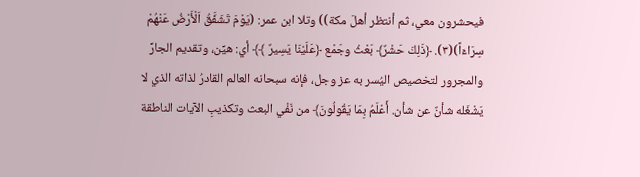فيحشرون معي، ثم أنتظر أهلَ مكة)) وتلا ابن عمر: (يَوْمَ تَشَفَّقُ اَلْأَرْضُ عَنْهُمْ سِرَاءَاً)(٣). ﴿ذَلِكَ حَشْرٌ﴾ بَعْثُ وجَمْع ﴿عَلَيْنَا يَسِيرٌ ﴾﴾ أي: هيِّن، وتقديم الجارِّ والمجرور لتخصيص اليُسر به عز وجل، فإنه سبحانه العالم القادرُ لذاته الذي لا يَشْغَله شأنٌ عن شأن. أَعْلَمُ بِمَا يَقُولُونَ﴾ من نَفْي البعث وتكذيبِ الآيات الناطقة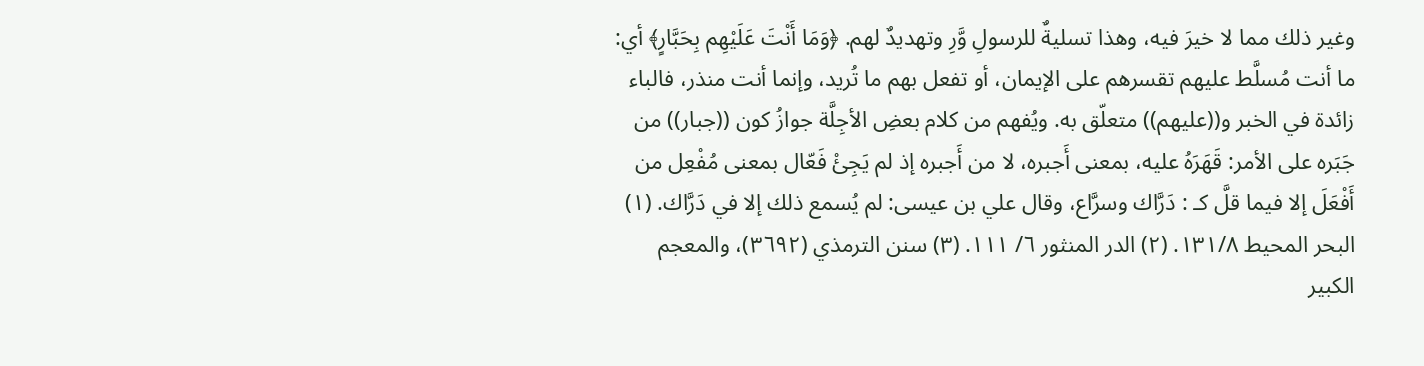وغير ذلك مما لا خيرَ فيه، وهذا تسليةٌ للرسولِ وَّرِ وتهديدٌ لهم. ﴿وَمَا أَنْتَ عَلَيْهِم بِحَبَّارٍ﴾ أي: ما أنت مُسلَّط عليهم تقسرهم على الإيمان، أو تفعل بهم ما تُريد، وإنما أنت منذر، فالباء زائدة في الخبر و((عليهم)) متعلّق به. ويُفهم من كلام بعضِ الأجِلَّة جوازُ كون ((جبار)) من جَبَره على الأمر: قَهَرَهُ عليه، بمعنى أَجبره، لا من أَجبره إذ لم يَجِئْ فَعّال بمعنى مُفْعِل من أَفْعَلَ إلا فيما قلَّ كـ : دَرَّاك وسرَّاع، وقال علي بن عيسى: لم يُسمع ذلك إلا في دَرَّاك. (١) البحر المحيط ١٣١/٨. (٢) الدر المنثور ٦/ ١١١. (٣) سنن الترمذي (٣٦٩٢)، والمعجم الكبير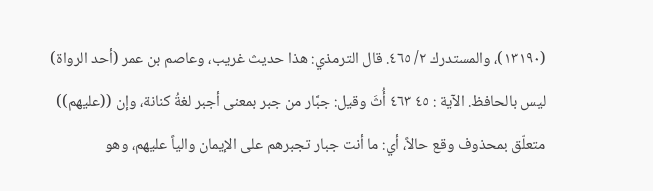(١٣١٩٠)، والمستدرك ٢/ ٤٦٥. قال الترمذي: هذا حديث غريب، وعاصم بن عمر (أحد الرواة) ليس بالحافظ. الآية : ٤٥ ٤٦٣ أُثَ وقيل: جبَّار من جبر بمعنى أجبر لغةُ كنانة، وإن ((عليهم)) متعلّق بمحذوف وقع حالاً، أي: ما أنت جبار تجبرهم على الإيمان والياً عليهم، وهو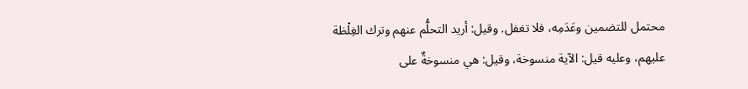محتمل للتضمين وعَدَمِه، فلا تغفل. وقيل: أريد التحلُّم عنهم وترك الغِلْظة عليهم، وعليه قيل: الآية منسوخة، وقيل: هي منسوخةٌ على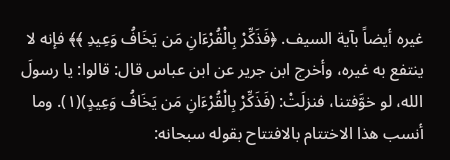غيره أيضاً بآية السيف. ﴿فَذَكِّرْ بِالْقُرْءَانِ مَن يَخَافُ وَعِيدِ ﴾﴾ فإنه لا ينتفع به غيره، وأخرج ابن جرير عن ابن عباس قال: قالوا: يا رسولَ الله، لو خوَّفتنا، فنزلَتْ: (فَذَكِّرْ بِالْقُرْءَانِ مَن يَخَافُ وَعِيدٍ)(١). وما أنسب هذا الاختتام بالافتتاح بقوله سبحانه: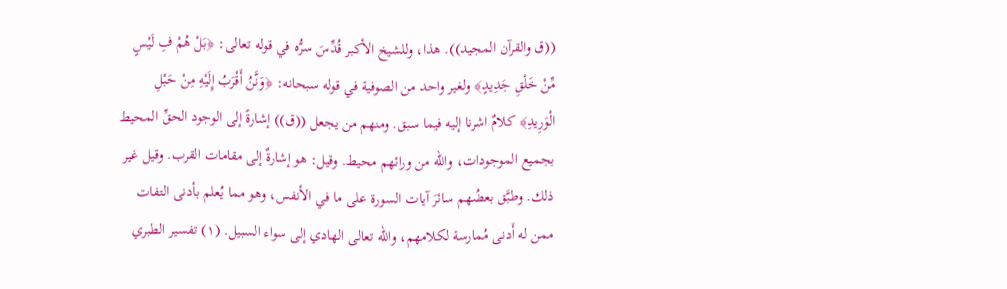((ق والقرآن المجيد)). هذا، وللشيخ الأكبر قُدِّسَ سرُّه في قوله تعالى: ﴿بَلْ هُمْ فِ لَيْسٍ مِّنْ خَلْقِ جَدِيدٍ﴾ ولغير واحد من الصوفية في قوله سبحانه: ﴿وَنَّنُ أَقْرَبُ إِلَيْهِ مِنْ حَبْلِ الْوَرِيدِ﴾ كلامٌ اشرنا إليه فيما سبق. ومنهم من يجعل ((ق)) إشارةً إلى الوجود الحقِّ المحيط بجميع الموجودات، والله من ورائهم محيط. وقيل: هو إشارةٌ إلى مقامات القرب. وقيل غير ذلك. وطبَّق بعضُهم سائرَ آيات السورة على ما في الأنفس، وهو مما يُعلم بأدنى التفات ممن له أَدنى مُمارسة لكلامهم، والله تعالى الهادي إلى سواء السبيل. (١) تفسير الطبري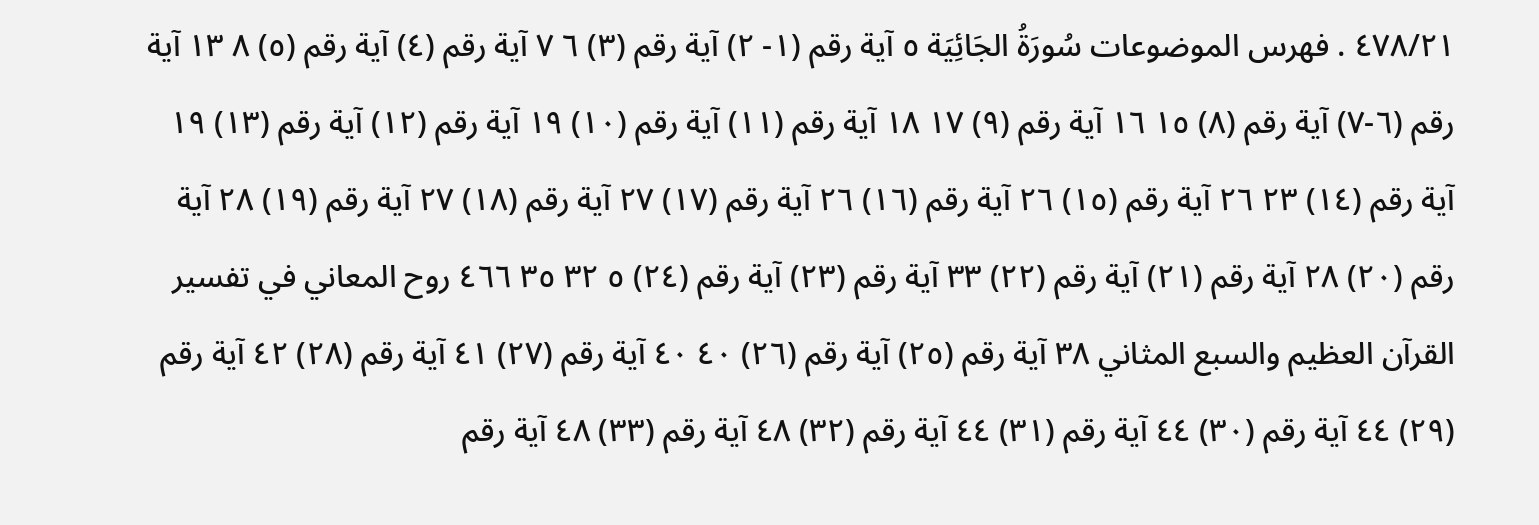٤٧٨/٢١ . فهرس الموضوعات سُورَةُ الجَائِيَة ٥ آية رقم (١- ٢) آية رقم (٣) ٦ ٧ آية رقم (٤) آیة رقم (٥) ٨ ١٣ آية رقم (٦-٧) آية رقم (٨) ١٥ ١٦ آية رقم (٩) ١٧ ١٨ آية رقم (١١) آية رقم (١٠) ١٩ آية رقم (١٢) آية رقم (١٣) ١٩ آية رقم (١٤) ٢٣ ٢٦ آية رقم (١٥) ٢٦ آية رقم (١٦) ٢٦ آية رقم (١٧) ٢٧ آیة رقم (١٨) ٢٧ آية رقم (١٩) ٢٨ آیة رقم (٢٠) ٢٨ آية رقم (٢١) آية رقم (٢٢) ٣٣ آية رقم (٢٣) آية رقم (٢٤) ٥ ٣٢ ٣٥ ٤٦٦ روح المعاني في تفسير القرآن العظيم والسبع المثاني ٣٨ آية رقم (٢٥) آية رقم (٢٦) ٤٠ ٤٠ آية رقم (٢٧) ٤١ آية رقم (٢٨) ٤٢ آية رقم (٢٩) ٤٤ آية رقم (٣٠) ٤٤ آية رقم (٣١) ٤٤ آية رقم (٣٢) ٤٨ آية رقم (٣٣) ٤٨ آية رقم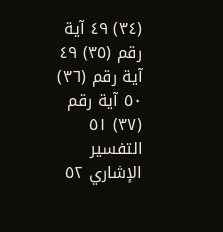(٣٤) ٤٩ آية رقم (٣٥) ٤٩ آية رقم (٣٦) ٥٠ آية رقم (٣٧) ٥١ التفسير الإشاري ٥٢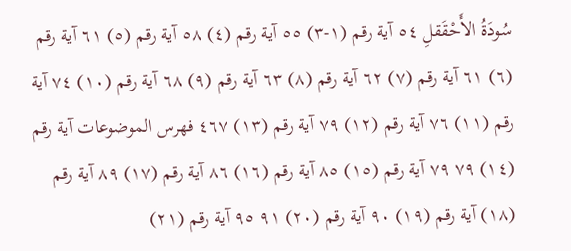سُودَةُ الأَحْقَقلِ ٥٤ آية رقم (١-٣) ٥٥ آية رقم (٤) ٥٨ آية رقم (٥) ٦١ آیة رقم (٦) ٦١ آية رقم (٧) ٦٢ آية رقم (٨) ٦٣ آیة رقم (٩) ٦٨ آية رقم (١٠) ٧٤ آية رقم (١١) ٧٦ آية رقم (١٢) ٧٩ آية رقم (١٣) ٤٦٧ فهرس الموضوعات آية رقم (١٤) ٧٩ ٧٩ آية رقم (١٥) ٨٥ آية رقم (١٦) ٨٦ آية رقم (١٧) ٨٩ آية رقم (١٨) آية رقم (١٩) ٩٠ آية رقم (٢٠) ٩١ ٩٥ آية رقم (٢١)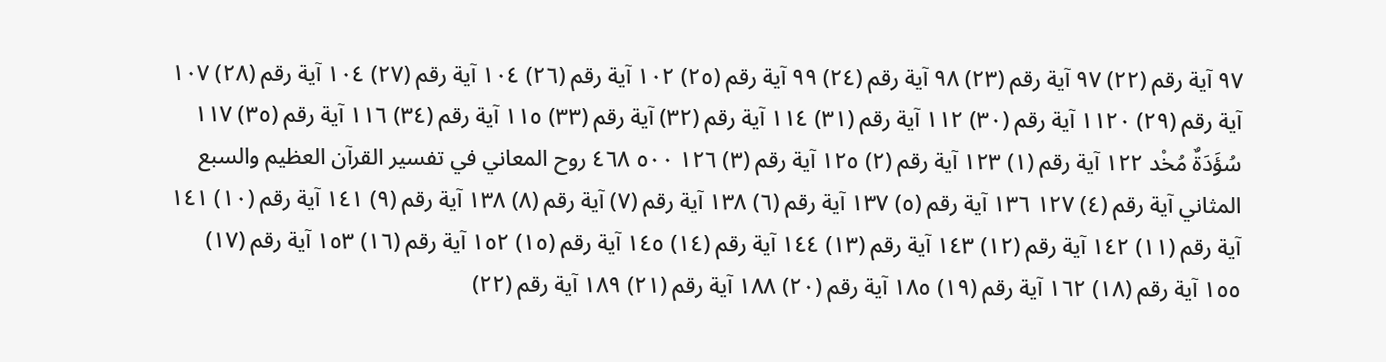٩٧ آية رقم (٢٢) ٩٧ آية رقم (٢٣) ٩٨ آية رقم (٢٤) ٩٩ آیة رقم (٢٥) ١٠٢ آية رقم (٢٦) ١٠٤ آية رقم (٢٧) ١٠٤ آية رقم (٢٨) ١٠٧ آية رقم (٢٩) ١١٢٠ آية رقم (٣٠) ١١٢ آية رقم (٣١) ١١٤ آية رقم (٣٢) آية رقم (٣٣) ١١٥ آية رقم (٣٤) ١١٦ آية رقم (٣٥) ١١٧ سُؤَدَةٌ مُخْد ١٢٢ آية رقم (١) ١٢٣ آية رقم (٢) ١٢٥ آیة رقم (٣) ١٢٦ ٥٠٠ ٤٦٨ روح المعاني في تفسير القرآن العظيم والسبع المثاني آیة رقم (٤) ١٢٧ ١٣٦ آیة رقم (٥) ١٣٧ آية رقم (٦) ١٣٨ آية رقم (٧) آیة رقم (٨) ١٣٨ آية رقم (٩) ١٤١ آية رقم (١٠) ١٤١ آية رقم (١١) ١٤٢ آية رقم (١٢) ١٤٣ آية رقم (١٣) ١٤٤ آية رقم (١٤) ١٤٥ آية رقم (١٥) ١٥٢ آية رقم (١٦) ١٥٣ آية رقم (١٧) ١٥٥ آیة رقم (١٨) ١٦٢ آية رقم (١٩) ١٨٥ آية رقم (٢٠) ١٨٨ آية رقم (٢١) ١٨٩ آية رقم (٢٢)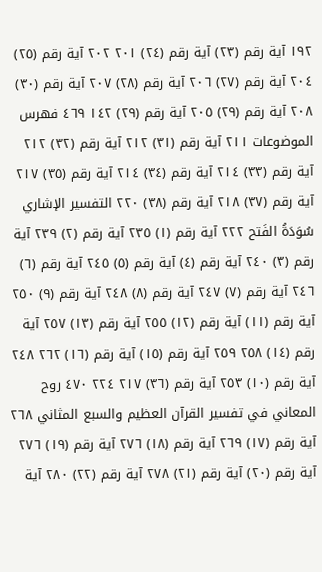١٩٢ آية رقم (٢٣) آية رقم (٢٤) ٢٠١ ٢٠٢ آية رقم (٢٥) ٢٠٤ آية رقم (٢٧) ٢٠٦ آية رقم (٢٨) ٢٠٧ آية رقم (٣٠) ٢٠٨ آیة رقم (٢٩) ٢٠٥ آیة رقم (٢٩) ١٤٢ ٤٦٩ فهرس الموضوعات ٢١١ آية رقم (٣١) ٢١٢ آية رقم (٣٢) ٢١٢ آية رقم (٣٣) ٢١٤ آية رقم (٣٤) ٢١٤ آية رقم (٣٥) ٢١٧ آية رقم (٣٧) ٢١٨ آیة رقم (٣٨) ٢٢٠ التفسير الإشاري سُوَدَةُ الفَتح ٢٢٢ آية رقم (١) ٢٣٥ آیة رقم (٢) ٢٣٩ آية رقم (٣) ٢٤٠ آية رقم (٤) آیة رقم (٥) ٢٤٥ آية رقم (٦) ٢٤٦ آية رقم (٧) ٢٤٧ آیة رقم (٨) ٢٤٨ آیة رقم (٩) ٢٥٠ آية رقم (١١) آية رقم (١٢) ٢٥٥ آية رقم (١٣) ٢٥٧ آية رقم (١٤) ٢٥٨ ٢٥٩ آية رقم (١٥) آية رقم (١٦) ٢٦٢ ٢٤٨ آية رقم (١٠) ٢٥٣ آية رقم (٣٦) ٢١٧ ٢٢٤ ٤٧٠ روح المعاني في تفسير القرآن العظيم والسبع المثاني ٢٦٨ آية رقم (١٧) ٢٦٩ آية رقم (١٨) ٢٧٦ آية رقم (١٩) ٢٧٦ آية رقم (٢٠) آية رقم (٢١) ٢٧٨ آية رقم (٢٢) ٢٨٠ آية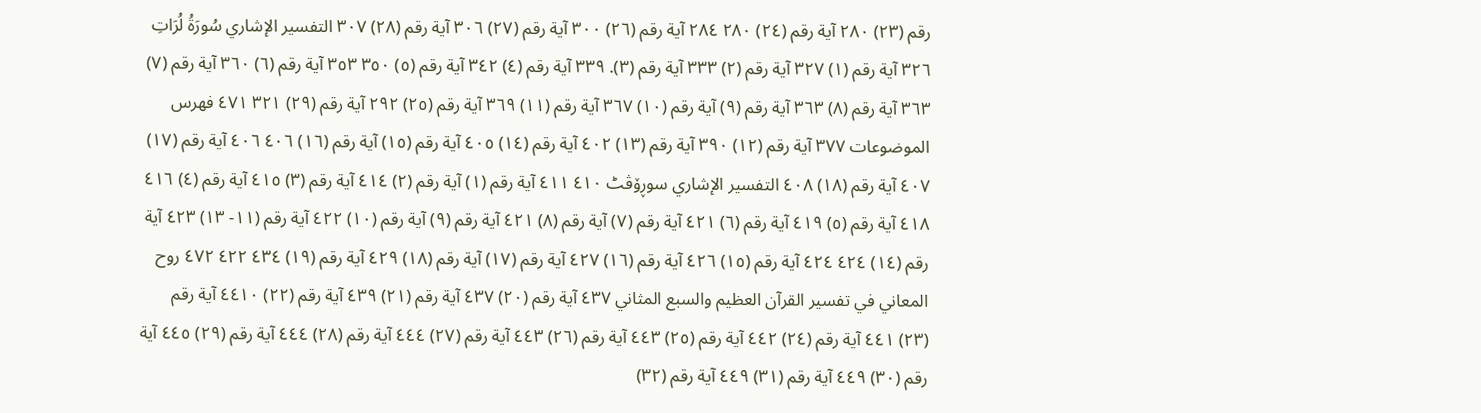رقم (٢٣) ٢٨٠ آية رقم (٢٤) ٢٨٠ ٢٨٤ آية رقم (٢٦) ٣٠٠ آية رقم (٢٧) ٣٠٦ آیة رقم (٢٨) ٣٠٧ التفسير الإشاري سُورَةُ لُرَاتِ ٣٢٦ آية رقم (١) ٣٢٧ آیة رقم (٢) ٣٣٣ آية رقم (٣). ٣٣٩ آية رقم (٤) ٣٤٢ آیة رقم (٥) ٣٥٠ ٣٥٣ آية رقم (٦) ٣٦٠ آية رقم (٧) ٣٦٣ آیة رقم (٨) ٣٦٣ آية رقم (٩) آية رقم (١٠) ٣٦٧ آیة رقم (١١) ٣٦٩ آية رقم (٢٥) ٢٩٢ آية رقم (٢٩) ٣٢١ ٤٧١ فهرس الموضوعات ٣٧٧ آية رقم (١٢) ٣٩٠ آية رقم (١٣) ٤٠٢ آية رقم (١٤) ٤٠٥ آية رقم (١٥) آية رقم (١٦) ٤٠٦ ٤٠٦ آية رقم (١٧) ٤٠٧ آیة رقم (١٨) ٤٠٨ التفسير الإشاري سوڕۆڤٹ ٤١٠ ٤١١ آیة رقم (١) آية رقم (٢) ٤١٤ آية رقم (٣) ٤١٥ آية رقم (٤) ٤١٦ ٤١٨ آية رقم (٥) ٤١٩ آية رقم (٦) ٤٢١ آیة رقم (٧) آیة رقم (٨) ٤٢١ آیة رقم (٩) آية رقم (١٠) ٤٢٢ آية رقم (١١- ١٣) ٤٢٣ آیة رقم (١٤) ٤٢٤ ٤٢٤ آية رقم (١٥) ٤٢٦ آية رقم (١٦) ٤٢٧ آية رقم (١٧) آية رقم (١٨) ٤٢٩ آية رقم (١٩) ٤٣٤ ٤٢٢ ٤٧٢ روح المعاني في تفسير القرآن العظيم والسبع المثاني ٤٣٧ آية رقم (٢٠) ٤٣٧ آية رقم (٢١) ٤٣٩ آية رقم (٢٢) ٤٤١٠ آية رقم (٢٣) ٤٤١ آية رقم (٢٤) ٤٤٢ آية رقم (٢٥) ٤٤٣ آية رقم (٢٦) ٤٤٣ آية رقم (٢٧) ٤٤٤ آية رقم (٢٨) ٤٤٤ آية رقم (٢٩) ٤٤٥ آية رقم (٣٠) ٤٤٩ آية رقم (٣١) ٤٤٩ آية رقم (٣٢)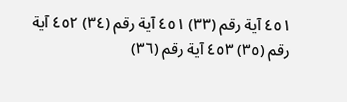٤٥١ آية رقم (٣٣) ٤٥١ آية رقم (٣٤) ٤٥٢ آية رقم (٣٥) ٤٥٣ آية رقم (٣٦)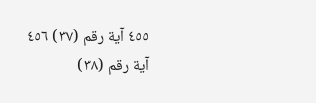٤٥٥ آية رقم (٣٧) ٤٥٦ آية رقم (٣٨)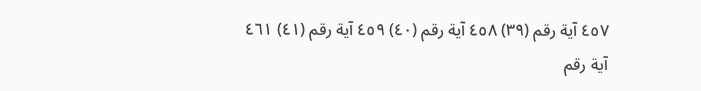٤٥٧ آية رقم (٣٩) ٤٥٨ آية رقم (٤٠) ٤٥٩ آية رقم (٤١) ٤٦١ آية رقم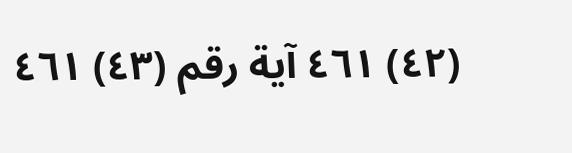(٤٢) ٤٦١ آية رقم (٤٣) ٤٦١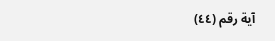آية رقم (٤٤)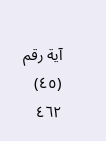آية رقم (٤٥) ٤٦٢